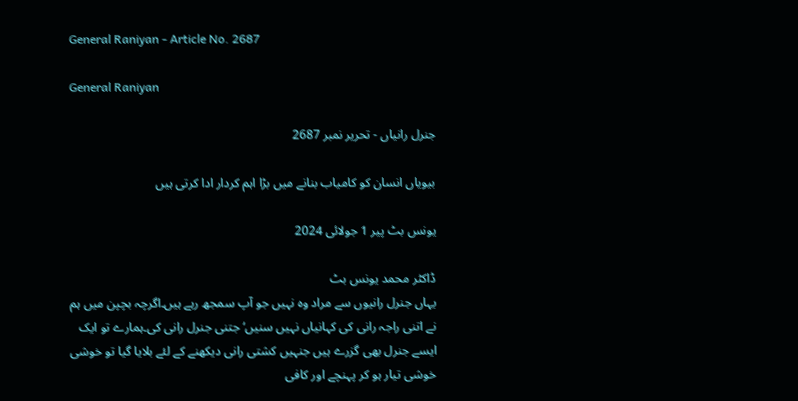General Raniyan - Article No. 2687

General Raniyan

جنرل رانیاں - تحریر نمبر 2687

بیویاں انسان کو کامیاب بنانے میں بڑا اہم کردار ادا کرتی ہیں

یونس بٹ پیر 1 جولائی 2024

ڈاکٹر محمد یونس بٹ
یہاں جنرل رانیوں سے مراد وہ نہیں جو آپ سمجھ رہے ہیں۔اگرچہ بچپن میں ہم نے اتنی راجہ رانی کی کہانیاں نہیں سنیں‘ جتنی جنرل رانی کی۔ہمارے تو ایک ایسے جنرل بھی گزرے ہیں جنہیں کشتی رانی دیکھنے کے لئے بلایا گیا تو خوشی خوشی تیار ہو کر پہنچے اور کافی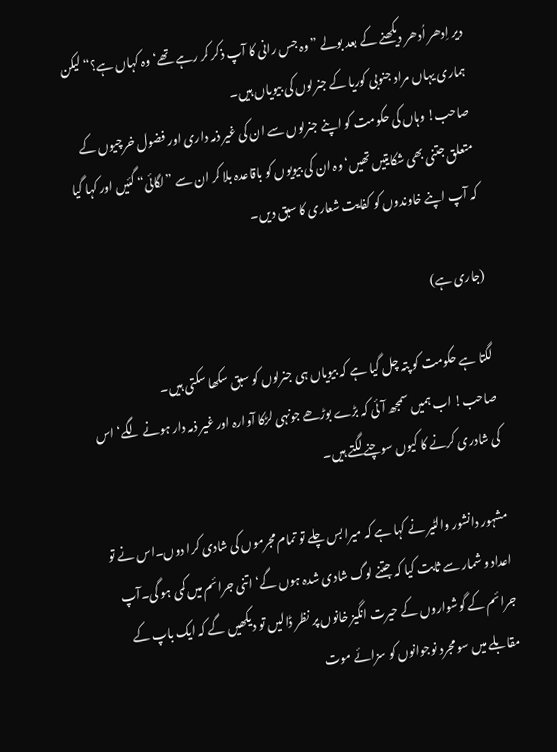دیر اِدھر اُدھر دیکھنے کے بعد بولے ”وہ جس رانی کا آپ ذکر کر رہے تھے‘ وہ کہاں ہے؟“ لیکن ہماری یہاں مراد جنوبی کوریا کے جنرلوں کی بیویاں ہیں۔
صاحب! وہاں کی حکومت کو اپنے جنرلوں سے ان کی غیر ذمہ داری اور فضول خرچیوں کے متعلق جتنی بھی شکایتیں تھیں‘ وہ ان کی بیویوں کو باقاعدہ بلا کر ان سے ”لگائی“ گئیں اور کہا گیا کہ آپ اپنے خاوندوں کو کفایت شعاری کا سبق دیں۔

(جاری ہے)

لگتا ہے حکومت کو پتہ چل گیا ہے کہ بیویاں ہی جنرلوں کو سبق سکھا سکتی ہیں۔
صاحب! اب ہمیں سمجھ آئی کہ بڑے بوڑھے جونہی لڑکا آوارہ اور غیر ذمہ دار ہونے لگے‘ اس کی شادری کرنے کا کیوں سوچنے لگتے ہیں۔

مشہور دانشور والٹیر نے کہا ہے کہ میرا بس چلے تو تمام مجرموں کی شادی کرا دوں۔اس نے تو اعداد و شمار سے ثابت کیا کہ جتنے لوگ شادی شدہ ہوں گے‘ اتنی جرائم میں کمی ہو گی۔آپ جرائم کے گوشواروں کے حیرت انگیز خانوں پر نظر ڈالیں تو دیکھیں گے کہ ایک باپ کے مقابلے میں سو مجرد نوجوانوں کو سزائے موت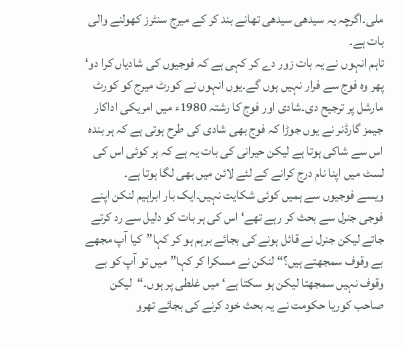ملی۔اگرچہ یہ سیدھی سیدھی تھانے بند کر کے میرج سنٹرز کھولنے والی بات ہے۔
تاہم انہوں نے یہ بات زور دے کر کہی ہے کہ فوجیوں کی شادیاں کرا دو‘ پھر وہ فوج سے فرار نہیں ہوں گے۔یوں انہوں نے کورٹ میرج کو کورٹ مارشل پر ترجیح دی۔شادی اور فوج کا رشتہ 1980ء میں امریکی اداکار جیمز گارڈنر نے یوں جوڑا کہ فوج بھی شادی کی طرح ہوتی ہے کہ ہر بندہ اس سے شاکی ہوتا ہے لیکن حیرانی کی بات یہ ہے کہ ہر کوئی اس کی لسٹ میں اپنا نام درج کرانے کے لئے لائن میں بھی لگا ہوتا ہے۔
ویسے فوجیوں سے ہمیں کوئی شکایت نہیں۔ایک بار ابراہیم لنکن اپنے فوجی جنرل سے بحث کر رہے تھے‘ اس کی ہر بات کو دلیل سے رد کرتے جاتے لیکن جنرل نے قائل ہونے کی بجائے برہم ہو کر کہا”کیا آپ مجھے بے وقوف سمجھتے ہیں؟“ لنکن نے مسکرا کر کہا”میں تو آپ کو بے وقوف نہیں سمجھتا لیکن ہو سکتا ہے‘ میں غلطی پر ہوں۔“لیکن صاحب کوریا حکومت نے یہ بحث خود کرنے کی بجائے تھرو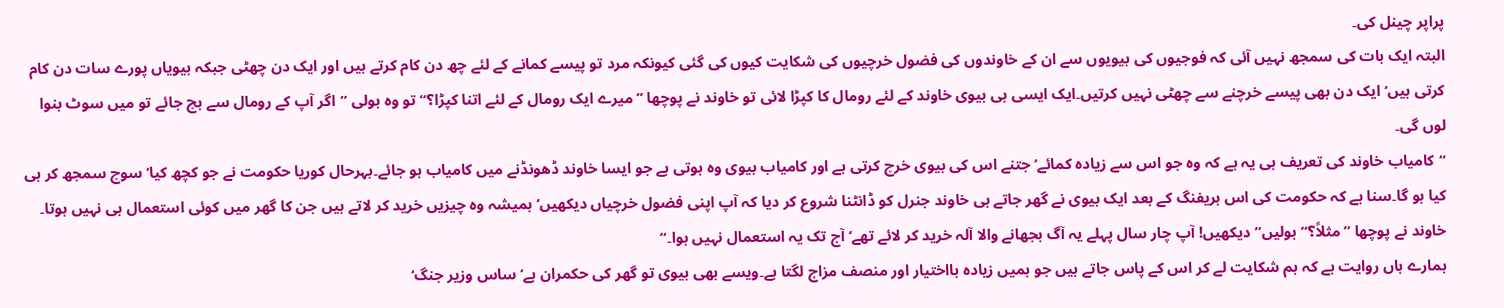پراپر چینل کی۔
البتہ ایک بات کی سمجھ نہیں آئی کہ فوجیوں کی بیویوں سے ان کے خاوندوں کی فضول خرچیوں کی شکایت کیوں کی گئی کیونکہ مرد تو پیسے کمانے کے لئے چھ دن کام کرتے ہیں اور ایک دن چھٹی جبکہ بیویاں پورے سات دن کام کرتی ہیں‘ ایک دن بھی پیسے خرچنے سے چھٹی نہیں کرتیں۔ایک ایسی ہی بیوی خاوند کے لئے رومال کا کپڑا لائی تو خاوند نے پوچھا ”میرے ایک رومال کے لئے اتنا کپڑا؟“ تو وہ بولی ”اگر آپ کے رومال سے بچ جائے تو میں سوٹ بنوا لوں گی۔
“کامیاب خاوند کی تعریف ہی یہ ہے کہ وہ جو اس سے زیادہ کمائے‘ جتنے اس کی بیوی خرچ کرتی ہے اور کامیاب بیوی وہ ہوتی ہے جو ایسا خاوند ڈھونڈنے میں کامیاب ہو جائے۔بہرحال کوریا حکومت نے جو کچھ کیا‘ سوچ سمجھ کر ہی کیا ہو گا۔سنا ہے کہ حکومت کی اس بریفنگ کے بعد ایک بیوی نے گھر جاتے ہی خاوند جنرل کو ڈانٹنا شروع کر دیا کہ آپ اپنی فضول خرچیاں دیکھیں‘ ہمیشہ وہ چیزیں خرید کر لاتے ہیں جن کا گھر میں کوئی استعمال ہی نہیں ہوتا۔
خاوند نے پوچھا ”مثلاً؟“ بولیں”دیکھیں! آپ چار سال پہلے یہ آگ بجھانے والا آلہ خرید کر لائے تھے‘ آج تک یہ استعمال نہیں ہوا۔“
ہمارے ہاں روایت ہے کہ ہم شکایت لے کر اس کے پاس جاتے ہیں جو ہمیں زیادہ بااختیار اور منصف مزاج لگتا ہے۔ویسے بھی بیوی تو گھر کی حکمران ہے‘ ساس وزیر جنگ‘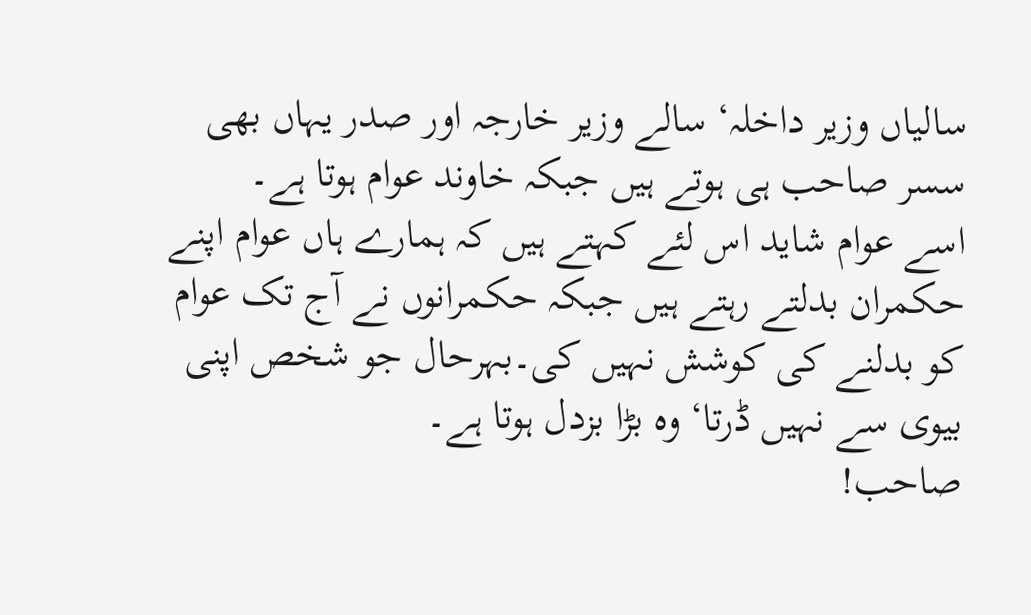سالیاں وزیر داخلہ‘ سالے وزیر خارجہ اور صدر یہاں بھی سسر صاحب ہی ہوتے ہیں جبکہ خاوند عوام ہوتا ہے۔
اسے عوام شاید اس لئے کہتے ہیں کہ ہمارے ہاں عوام اپنے حکمران بدلتے رہتے ہیں جبکہ حکمرانوں نے آج تک عوام کو بدلنے کی کوشش نہیں کی۔بہرحال جو شخص اپنی بیوی سے نہیں ڈرتا‘ وہ بڑا بزدل ہوتا ہے۔
صاحب!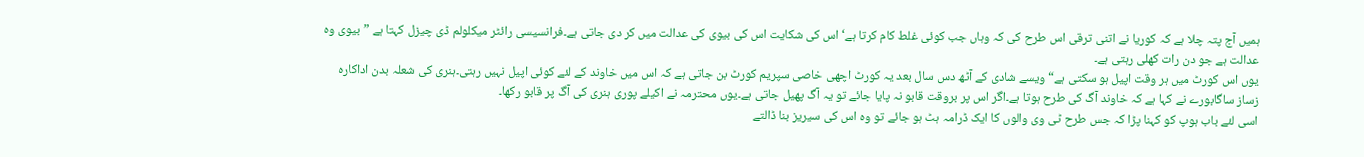ہمیں آج پتہ چلا ہے کہ کوریا نے اتنی ترقی اس طرح کی کہ وہاں جب کوئی غلط کام کرتا ہے‘اس کی شکایت اس کی بیوی کی عدالت میں کر دی جاتی ہے۔فرانسیسی رائٹر میکلولم ڈی چیزل کہتا ہے ”بیوی وہ عدالت ہے جو دن رات کھلی رہتی ہے۔
یوں اس کورٹ میں ہر وقت اپیل ہو سکتی ہے“ویسے شادی کے آٹھ دس سال بعد یہ کورٹ اچھی خاصی سپریم کورٹ بن جاتی ہے کہ اس میں خاوند کے لئے کوئی اپیل نہیں رہتی۔ہنری کی شعلہ بدن اداکارہ زساز ساگابورے نے کہا ہے کہ خاوند آگ کی طرح ہوتا ہے۔اگر اس پر بروقت قابو نہ پایا جائے تو یہ آگ پھیل جاتی ہے۔یوں محترمہ نے اکیلے پوری ہنری کی آگ پر قابو رکھا۔
اسی لئے باب ہوپ کو کہنا پڑا کہ جس طرح ٹی وی والوں کا ایک ڈرامہ ہٹ ہو جائے تو وہ اس کی سیریز بنا ڈالتے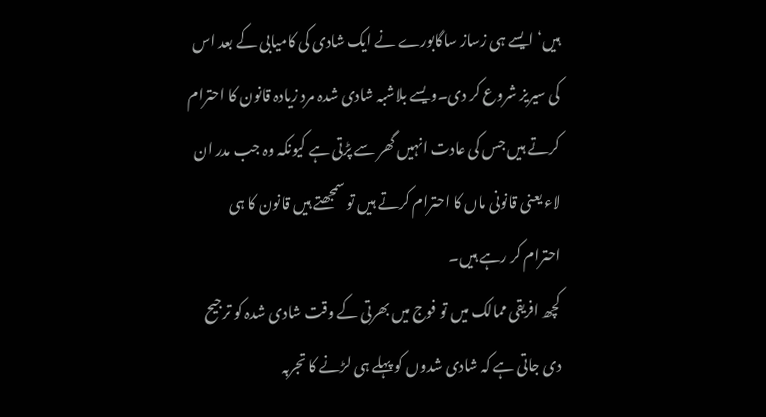ہیں‘ ایسے ہی زساز ساگابورے نے ایک شادی کی کامیابی کے بعد اس کی سیریز شروع کر دی۔ویسے بلاشبہ شادی شدہ مرد زیادہ قانون کا احترام کرتے ہیں جس کی عادت انہیں گھر سے پڑتی ہے کیونکہ وہ جب مدر ان لاء یعنی قانونی ماں کا احترام کرتے ہیں تو سمجھتے ہیں قانون کا ہی احترام کر رہے ہیں۔
کچھ افریقی ممالک میں تو فوج میں بھرتی کے وقت شادی شدہ کو ترجیح دی جاتی ہے کہ شادی شدوں کو پہلے ہی لڑنے کا تجربہ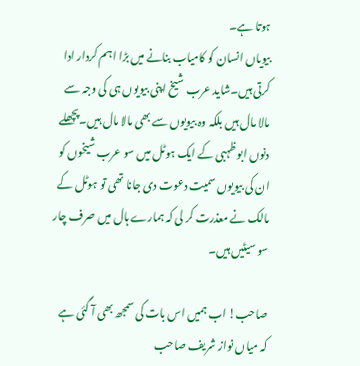ہوتا ہے۔
بیویاں انسان کو کامیاب بنانے میں بڑا اہم کردار ادا کرتی ہیں۔شاید عرب شیخ اپنی بیویوں ہی کی وجہ سے مالا مال ہیں بلکہ وہ بیویوں سے بھی مالا مال ہیں۔پچھلے دنوں ابو ظہبی کے ایک ہوٹل میں سو عرب شیخوں کو ان کی بیویوں سمیت دعوت دی جانا تھی تو ہوٹل کے مالک نے معذرت کر لی کہ ہمارے ہال میں صرف چار سو سیٹیں ہیں۔

صاحب! اب ہمیں اس بات کی سمجھ بھی آ گئی ہے کہ میاں نواز شریف صاحب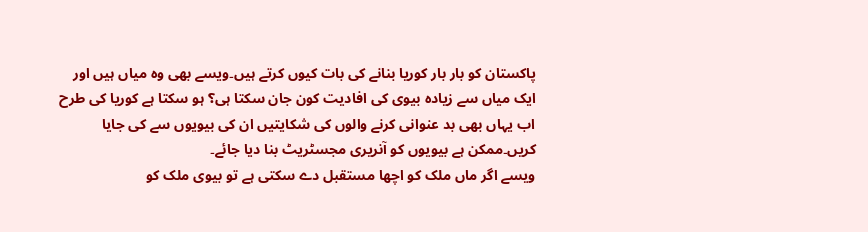پاکستان کو بار بار کوریا بنانے کی بات کیوں کرتے ہیں۔ویسے بھی وہ میاں ہیں اور ایک میاں سے زیادہ بیوی کی افادیت کون جان سکتا ہی؟ ہو سکتا ہے کوریا کی طرح اب یہاں بھی بد عنوانی کرنے والوں کی شکایتیں ان کی بیویوں سے کی جایا کریں۔ممکن ہے بیویوں کو آنریری مجسٹریٹ بنا دیا جائے۔
ویسے اگر ماں ملک کو اچھا مستقبل دے سکتی ہے تو بیوی ملک کو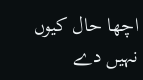اچھا حال کیوں نہیں دے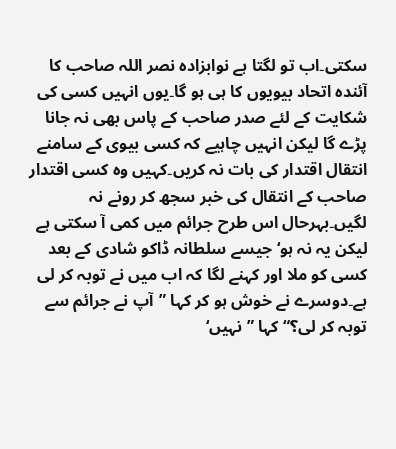سکتی۔اب تو لگتا ہے نوابزادہ نصر اللہ صاحب کا آئندہ اتحاد بیویوں کا ہی ہو گا۔یوں انہیں کسی کی شکایت کے لئے صدر صاحب کے پاس بھی نہ جانا پڑے گا لیکن انہیں چاہیے کہ کسی بیوی کے سامنے انتقال اقتدار کی بات نہ کریں۔کہیں وہ کسی اقتدار صاحب کے انتقال کی خبر سجھ کر رونے نہ لگیں۔بہرحال اس طرح جرائم میں کمی آ سکتی ہے لیکن یہ نہ ہو‘ جیسے سلطانہ ڈاکو شادی کے بعد کسی کو ملا اور کہنے لگا کہ اب میں نے توبہ کر لی ہے۔دوسرے نے خوش ہو کر کہا ”آپ نے جرائم سے توبہ کر لی؟“ کہا ”نہیں‘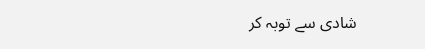شادی سے توبہ کر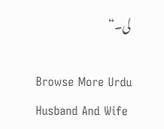لی۔“

Browse More Urdu Husband And Wife